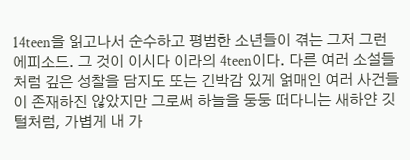14teen을 읽고나서 순수하고 평범한 소년들이 겪는 그저 그런 에피소드. 그 것이 이시다 이라의 4teen이다. 다른 여러 소설들처럼 깊은 성찰을 담지도 또는 긴박감 있게 얽매인 여러 사건들이 존재하진 않았지만 그로써 하늘을 둥둥 떠다니는 새하얀 깃털처럼, 가볍게 내 가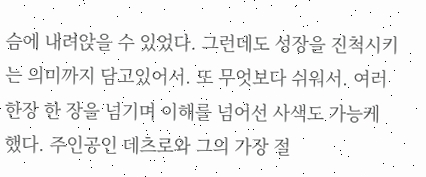슴에 내려앉을 수 있었다. 그런데도 성장을 진척시키는 의미까지 담고있어서. 또 무엇보다 쉬워서. 여러 한장 한 장을 넘기며 이해를 넘어선 사색도 가능케 했다. 주인공인 데츠로와 그의 가장 절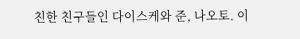친한 친구들인 다이스케와 준, 나오토. 이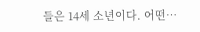들은 14세 소년이다. 어떤…